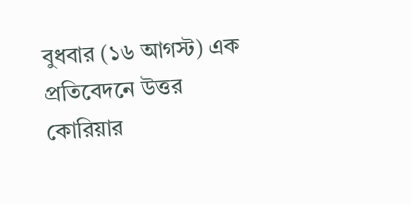বুধবার (১৬ আগস্ট) এক প্রতিবেদনে উত্তর কোরিয়ার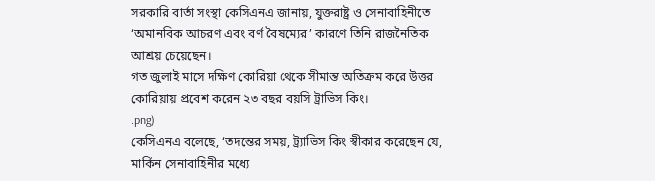সরকারি বার্তা সংস্থা কেসিএনএ জানায়, যুক্তরাষ্ট্র ও সেনাবাহিনীতে ‘অমানবিক আচরণ এবং বর্ণ বৈষম্যের’ কারণে তিনি রাজনৈতিক আশ্রয় চেয়েছেন।
গত জুলাই মাসে দক্ষিণ কোরিয়া থেকে সীমান্ত অতিক্রম করে উত্তর কোরিয়ায় প্রবেশ করেন ২৩ বছর বয়সি ট্রাভিস কিং।
.png)
কেসিএনএ বলেছে, ‘তদন্তের সময়, ট্র্যাভিস কিং স্বীকার করেছেন যে, মার্কিন সেনাবাহিনীর মধ্যে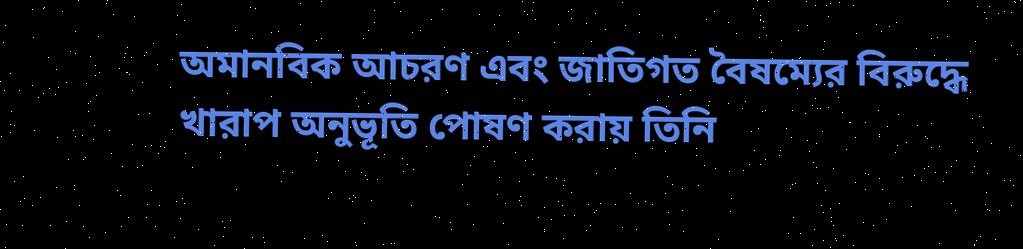অমানবিক আচরণ এবং জাতিগত বৈষম্যের বিরুদ্ধে খারাপ অনুভূতি পোষণ করায় তিনি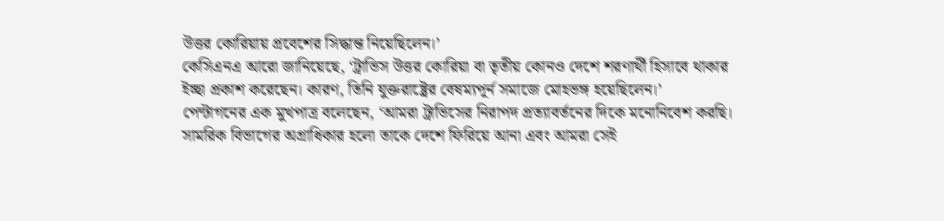উত্তর কোরিয়ায় প্রবেশের সিদ্ধান্ত নিয়েছিলেন।’
কেসিএনএ আরো জানিয়েছে, ‘ট্রাভিস উত্তর কোরিয়া বা তৃতীয় কোনও দেশে শরণার্থী হিসাবে থাকার ইচ্ছা প্রকাশ করেছেন। কারণ, তিনি যুক্তরাষ্ট্রের বেষম্যপূর্ন সমাজে মোহভঙ্গ হয়েছিলেন।’
পেন্টাগনের এক মুখপাত্র বলেছেন, ‘আমরা ট্রাভিসের নিরাপদ প্রত্যাবর্তনের দিকে মনোনিবেশ করছি। সামরিক বিভাগের অগ্রাধিকার হলো তাকে দেশে ফিরিয়ে আনা এবং আমরা সেই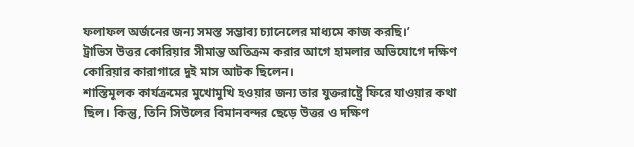ফলাফল অর্জনের জন্য সমস্ত সম্ভাব্য চ্যানেলের মাধ্যমে কাজ করছি।’
ট্রাভিস উত্তর কোরিয়ার সীমান্ত অতিক্রম করার আগে হামলার অভিযোগে দক্ষিণ কোরিয়ার কারাগারে দুই মাস আটক ছিলেন।
শাস্তিমূলক কার্যক্রমের মুখোমুখি হওয়ার জন্য তার যুক্তরাষ্ট্রে ফিরে যাওয়ার কথা ছিল। কিন্তু, তিনি সিউলের বিমানবন্দর ছেড়ে উত্তর ও দক্ষিণ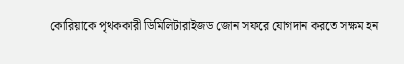কোরিয়াকে পৃথককারী ডিমিলিটারাইজড জোন সফরে যোগদান করতে সক্ষম হন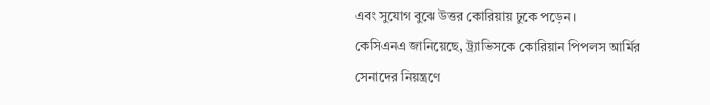এবং সুযোগ বুঝে উত্তর কোরিয়ায় ঢুকে পড়েন।
কেসিএনএ জানিয়েছে, ট্র্যাভিসকে কোরিয়ান পিপলস আর্মির সেনাদের নিয়ন্ত্রণে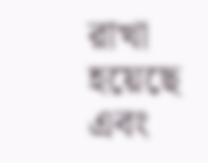রাখা হয়েছে এবং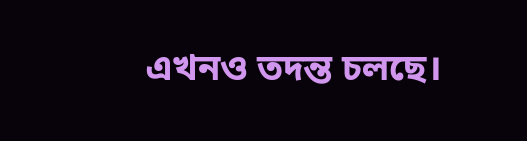এখনও তদন্ত চলছে।